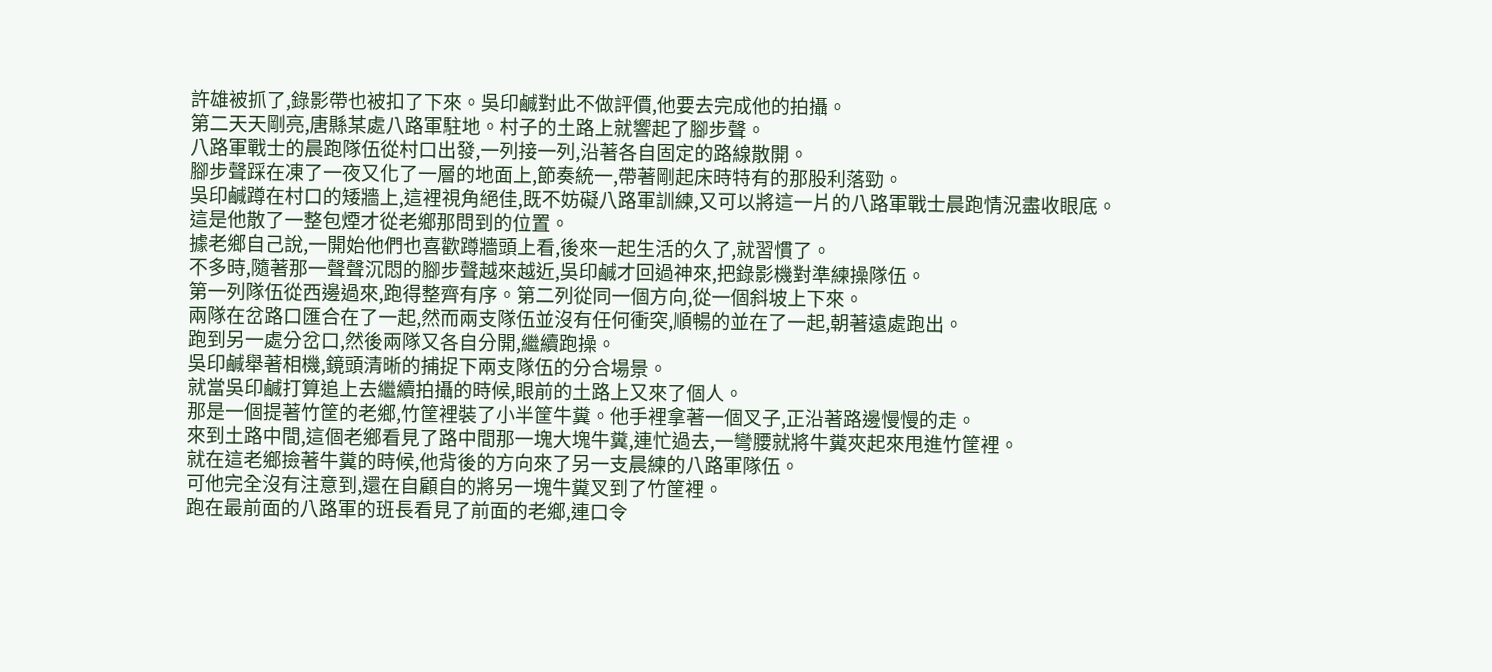許雄被抓了,錄影帶也被扣了下來。吳印鹹對此不做評價,他要去完成他的拍攝。
第二天天剛亮,唐縣某處八路軍駐地。村子的土路上就響起了腳步聲。
八路軍戰士的晨跑隊伍從村口出發,一列接一列,沿著各自固定的路線散開。
腳步聲踩在凍了一夜又化了一層的地面上,節奏統一,帶著剛起床時特有的那股利落勁。
吳印鹹蹲在村口的矮牆上,這裡視角絕佳,既不妨礙八路軍訓練,又可以將這一片的八路軍戰士晨跑情況盡收眼底。
這是他散了一整包煙才從老鄉那問到的位置。
據老鄉自己說,一開始他們也喜歡蹲牆頭上看,後來一起生活的久了,就習慣了。
不多時,隨著那一聲聲沉悶的腳步聲越來越近,吳印鹹才回過神來,把錄影機對準練操隊伍。
第一列隊伍從西邊過來,跑得整齊有序。第二列從同一個方向,從一個斜坡上下來。
兩隊在岔路口匯合在了一起,然而兩支隊伍並沒有任何衝突,順暢的並在了一起,朝著遠處跑出。
跑到另一處分岔口,然後兩隊又各自分開,繼續跑操。
吳印鹹舉著相機,鏡頭清晰的捕捉下兩支隊伍的分合場景。
就當吳印鹹打算追上去繼續拍攝的時候,眼前的土路上又來了個人。
那是一個提著竹筐的老鄉,竹筐裡裝了小半筐牛糞。他手裡拿著一個叉子,正沿著路邊慢慢的走。
來到土路中間,這個老鄉看見了路中間那一塊大塊牛糞,連忙過去,一彎腰就將牛糞夾起來甩進竹筐裡。
就在這老鄉撿著牛糞的時候,他背後的方向來了另一支晨練的八路軍隊伍。
可他完全沒有注意到,還在自顧自的將另一塊牛糞叉到了竹筐裡。
跑在最前面的八路軍的班長看見了前面的老鄉,連口令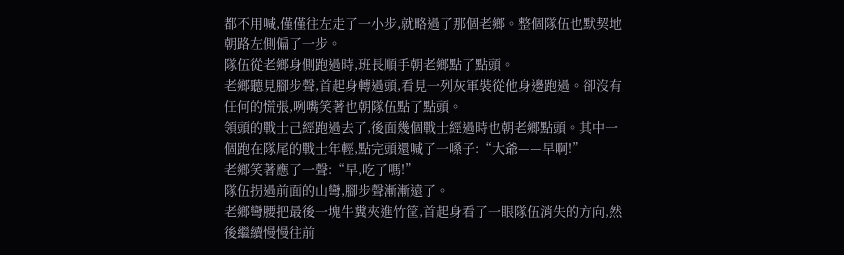都不用喊,僅僅往左走了一小步,就略過了那個老鄉。整個隊伍也默契地朝路左側偏了一步。
隊伍從老鄉身側跑過時,班長順手朝老鄉點了點頭。
老鄉聽見腳步聲,首起身轉過頭,看見一列灰軍裝從他身邊跑過。卻沒有任何的慌張,咧嘴笑著也朝隊伍點了點頭。
領頭的戰士己經跑過去了,後面幾個戰士經過時也朝老鄉點頭。其中一個跑在隊尾的戰士年輕,點完頭還喊了一嗓子:“大爺——早啊!”
老鄉笑著應了一聲:“早,吃了嗎!”
隊伍拐過前面的山彎,腳步聲漸漸遠了。
老鄉彎腰把最後一塊牛糞夾進竹筐,首起身看了一眼隊伍消失的方向,然後繼續慢慢往前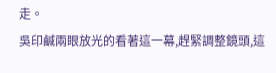走。
吳印鹹兩眼放光的看著這一幕,趕緊調整鏡頭,這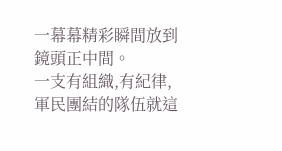一幕幕精彩瞬間放到鏡頭正中間。
一支有組織,有紀律,軍民團結的隊伍就這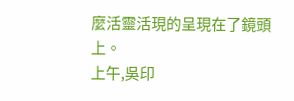麼活靈活現的呈現在了鏡頭上。
上午,吳印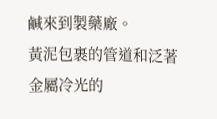鹹來到製藥廠。
黃泥包裹的管道和泛著金屬冷光的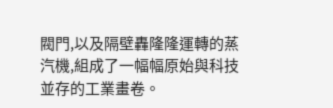閥門,以及隔壁轟隆隆運轉的蒸汽機,組成了一幅幅原始與科技並存的工業畫卷。